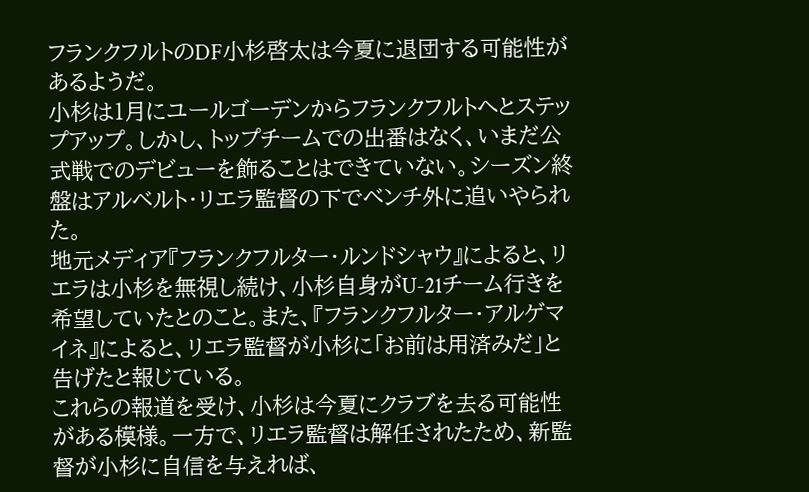フランクフルトのDF小杉啓太は今夏に退団する可能性があるようだ。
小杉は1月にユールゴーデンからフランクフルトへとステップアップ。しかし、トップチームでの出番はなく、いまだ公式戦でのデビューを飾ることはできていない。シーズン終盤はアルベルト・リエラ監督の下でベンチ外に追いやられた。
地元メディア『フランクフルター・ルンドシャウ』によると、リエラは小杉を無視し続け、小杉自身がU-21チーム行きを希望していたとのこと。また、『フランクフルター・アルゲマイネ』によると、リエラ監督が小杉に「お前は用済みだ」と告げたと報じている。
これらの報道を受け、小杉は今夏にクラブを去る可能性がある模様。一方で、リエラ監督は解任されたため、新監督が小杉に自信を与えれば、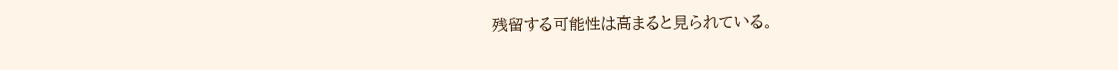残留する可能性は高まると見られている。